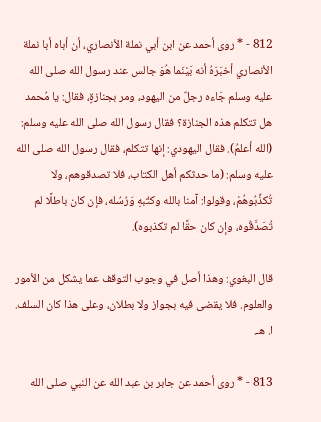812 - * روى أحمد عن ابن أبي نملة الأنصاري، أن أباه أبا نملة الأنصاري أخبَرَهُ أنه بَيْنَما هُوَ جالس عند رسول الله صلى الله عليه وسلم جَاءه رجلٌ من اليهود، ومر بجنازةٍ، فقال: يا مُحمد هل تتكلم هذه الجنازة؟ فقال رسول الله صلى الله عليه وسلم: (الله أعلمُ). فقال اليهودي: إنها تتكلم، فقال رسول الله صلى الله عليه وسلم: (ما حدثكم أهل الكتاب، فلا تصدقوهم، ولا تُكذِّبُوهُمْ، وقولوا: آمنا بالله وكتُبهِ وَرُسُله، فإن كان باطلًا لم تُصَدَّقُوه، وإن كان حقًا لم تكذبوه).

قال البغوي: وهذا أصل في وجوب التوقف عما يشكل من الأمور والعلوم. فلا يقضى فيه بجواز ولا بطلان، وعلى هذا كان السلف. ا. هـ.

813 - * روى أحمد عن جابر بن عبد الله عن النبي صلى الله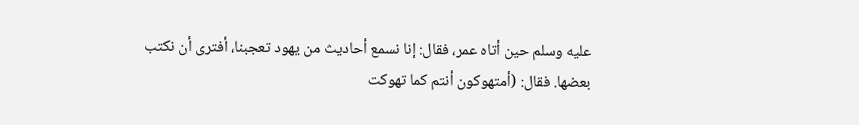عليه وسلم حين أتاه عمر، فقال: إنا نسمع أحاديث من يهود تعجبنا، أفترى أن نكتب بعضها. فقال: (أمتهوكون أنتم كما تهوكت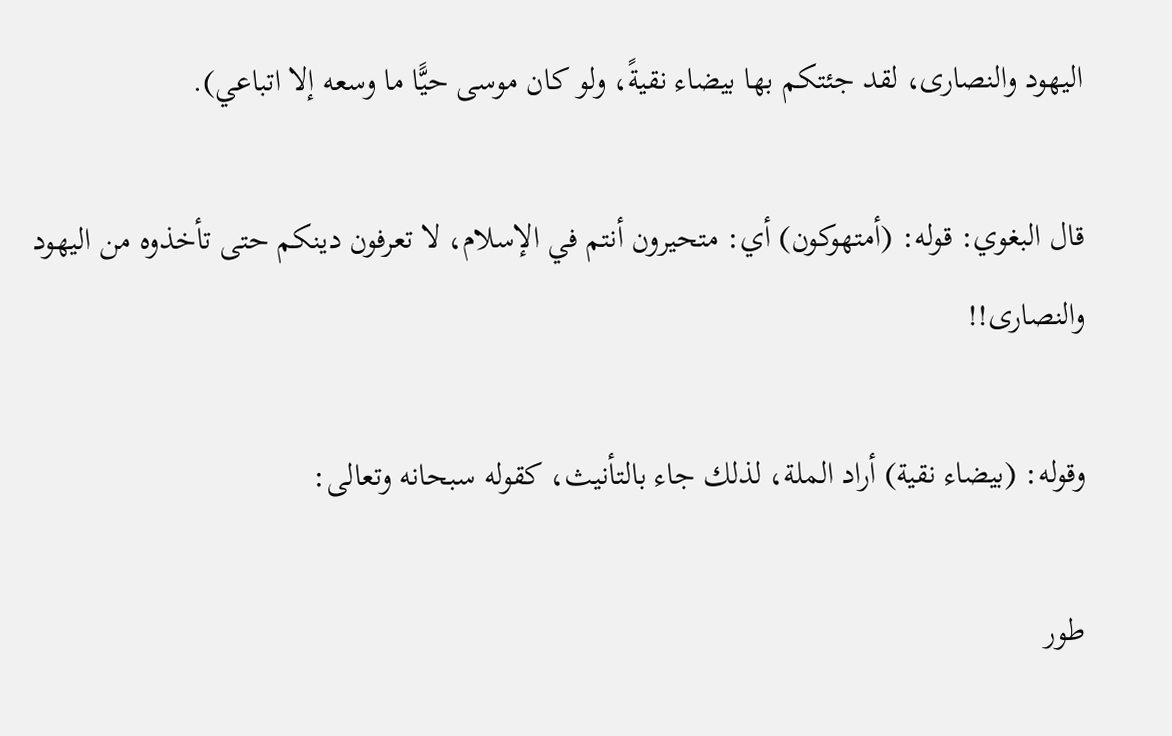اليهود والنصارى، لقد جئتكم بها بيضاء نقيةً، ولو كان موسى حيًّا ما وسعه إلا اتباعي).

قال البغوي: قوله: (أمتهوكون) أي: متحيرون أنتم في الإسلام، لا تعرفون دينكم حتى تأخذوه من اليهود والنصارى!!

وقوله: (بيضاء نقية) أراد الملة، لذلك جاء بالتأنيث، كقوله سبحانه وتعالى:

طور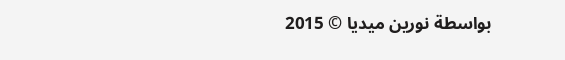بواسطة نورين ميديا © 2015